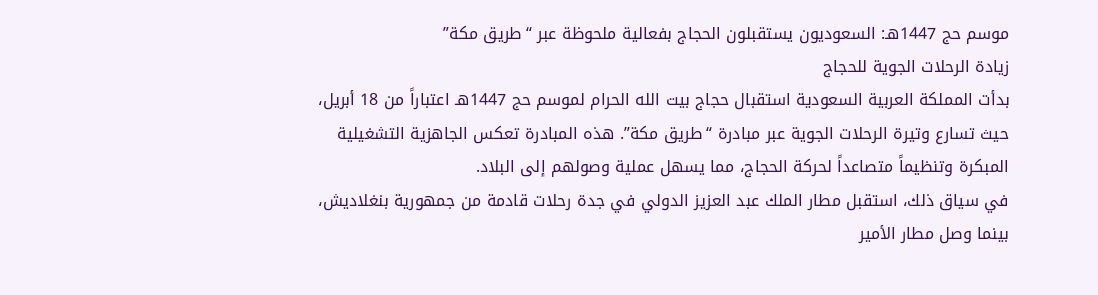موسم حج 1447هـ: السعوديون يستقبلون الحجاج بفعالية ملحوظة عبر “طريق مكة”
زيادة الرحلات الجوية للحجاج
بدأت المملكة العربية السعودية استقبال حجاج بيت الله الحرام لموسم حج 1447هـ اعتباراً من 18 أبريل، حيث تسارع وتيرة الرحلات الجوية عبر مبادرة “طريق مكة”. هذه المبادرة تعكس الجاهزية التشغيلية المبكرة وتنظيماً متصاعداً لحركة الحجاج، مما يسهل عملية وصولهم إلى البلاد.
في سياق ذلك، استقبل مطار الملك عبد العزيز الدولي في جدة رحلات قادمة من جمهورية بنغلاديش، بينما وصل مطار الأمير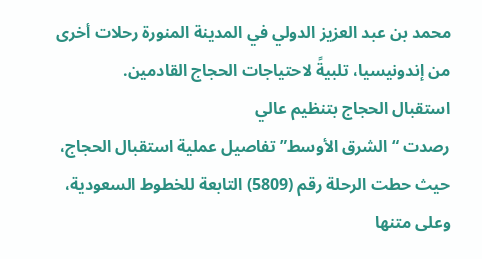محمد بن عبد العزيز الدولي في المدينة المنورة رحلات أخرى من إندونيسيا، تلبيةً لاحتياجات الحجاج القادمين.
استقبال الحجاج بتنظيم عالي
رصدت “الشرق الأوسط” تفاصيل عملية استقبال الحجاج، حيث حطت الرحلة رقم (5809) التابعة للخطوط السعودية، وعلى متنها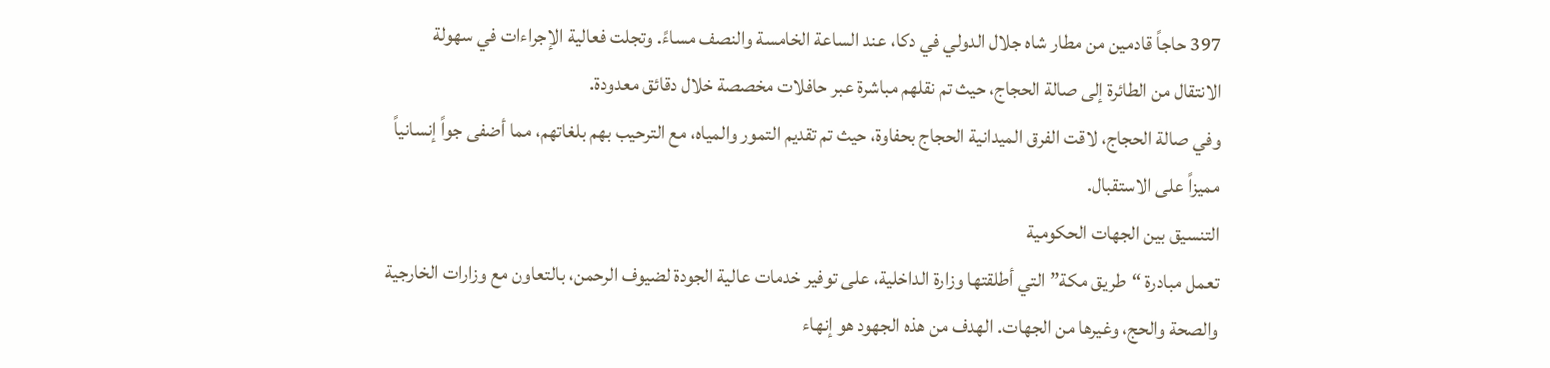397 حاجاً قادمين من مطار شاه جلال الدولي في دكا، عند الساعة الخامسة والنصف مساءً. وتجلت فعالية الإجراءات في سهولة الانتقال من الطائرة إلى صالة الحجاج، حيث تم نقلهم مباشرة عبر حافلات مخصصة خلال دقائق معدودة.
وفي صالة الحجاج، لاقت الفرق الميدانية الحجاج بحفاوة، حيث تم تقديم التمور والمياه، مع الترحيب بهم بلغاتهم، مما أضفى جواً إنسانياً مميزاً على الاستقبال.
التنسيق بين الجهات الحكومية
تعمل مبادرة “طريق مكة” التي أطلقتها وزارة الداخلية، على توفير خدمات عالية الجودة لضيوف الرحمن، بالتعاون مع وزارات الخارجية والصحة والحج، وغيرها من الجهات. الهدف من هذه الجهود هو إنهاء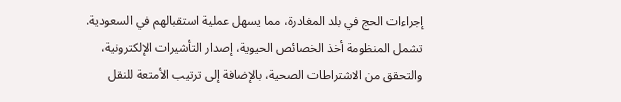إجراءات الحج في بلد المغادرة، مما يسهل عملية استقبالهم في السعودية.
تشمل المنظومة أخذ الخصائص الحيوية، إصدار التأشيرات الإلكترونية، والتحقق من الاشتراطات الصحية، بالإضافة إلى ترتيب الأمتعة للنقل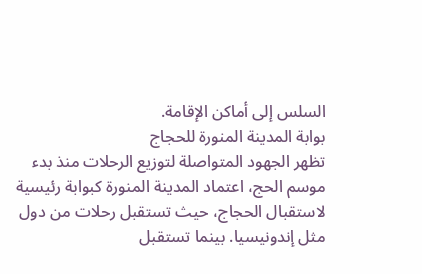السلس إلى أماكن الإقامة.
بوابة المدينة المنورة للحجاج
تظهر الجهود المتواصلة لتوزيع الرحلات منذ بدء موسم الحج، اعتماد المدينة المنورة كبوابة رئيسية لاستقبال الحجاج، حيث تستقبل رحلات من دول مثل إندونيسيا. بينما تستقبل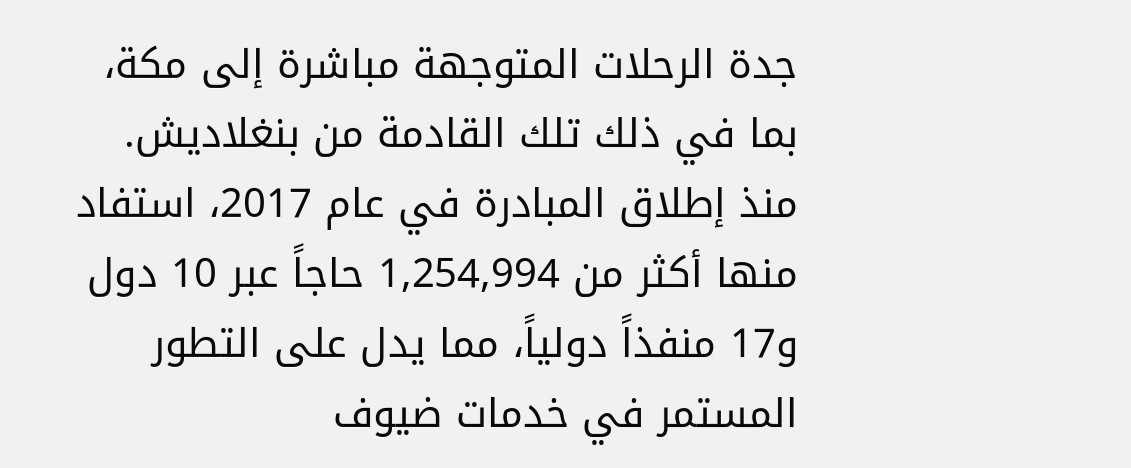جدة الرحلات المتوجهة مباشرة إلى مكة، بما في ذلك تلك القادمة من بنغلاديش.
منذ إطلاق المبادرة في عام 2017، استفاد منها أكثر من 1,254,994 حاجاً عبر 10 دول و17 منفذاً دولياً، مما يدل على التطور المستمر في خدمات ضيوف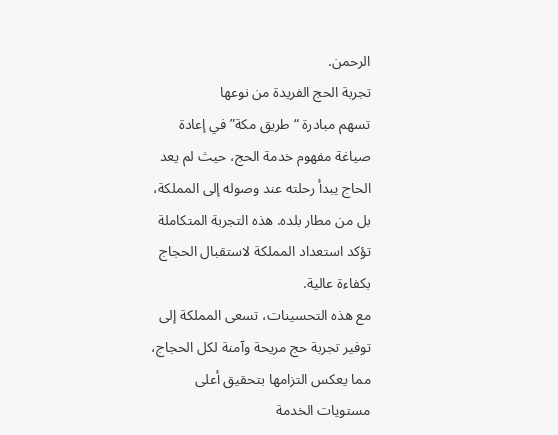الرحمن.
تجربة الحج الفريدة من نوعها
تسهم مبادرة “طريق مكة” في إعادة صياغة مفهوم خدمة الحج، حيث لم يعد الحاج يبدأ رحلته عند وصوله إلى المملكة، بل من مطار بلده. هذه التجربة المتكاملة تؤكد استعداد المملكة لاستقبال الحجاج بكفاءة عالية.
مع هذه التحسينات، تسعى المملكة إلى توفير تجربة حج مريحة وآمنة لكل الحجاج، مما يعكس التزامها بتحقيق أعلى مستويات الخدمة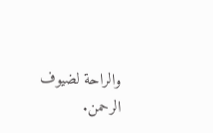والراحة لضيوف الرحمن.